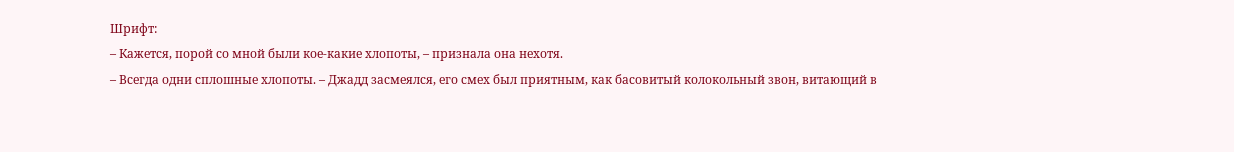Шрифт:
– Кажется, порой со мной были кое-какие хлопоты, – признала она нехотя.
– Всегда одни сплошные хлопоты. – Джадд засмеялся, его смех был приятным, как басовитый колокольный звон, витающий в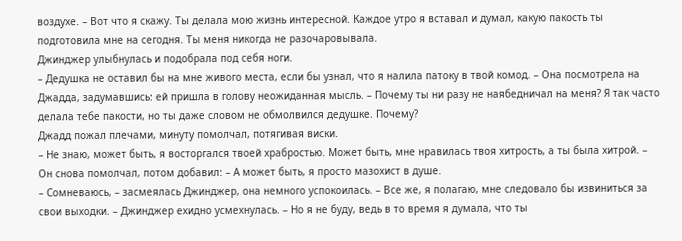воздухе. – Вот что я скажу. Ты делала мою жизнь интересной. Каждое утро я вставал и думал, какую пакость ты подготовила мне на сегодня. Ты меня никогда не разочаровывала.
Джинджер улыбнулась и подобрала под себя ноги.
– Дедушка не оставил бы на мне живого места, если бы узнал, что я налила патоку в твой комод. – Она посмотрела на Джадда, задумавшись: ей пришла в голову неожиданная мысль. – Почему ты ни разу не наябедничал на меня? Я так часто делала тебе пакости, но ты даже словом не обмолвился дедушке. Почему?
Джадд пожал плечами, минуту помолчал, потягивая виски.
– Не знаю, может быть, я восторгался твоей храбростью. Может быть, мне нравилась твоя хитрость, а ты была хитрой. – Он снова помолчал, потом добавил: – А может быть, я просто мазохист в душе.
– Сомневаюсь, – засмеялась Джинджер, она немного успокоилась. – Все же, я полагаю, мне следовало бы извиниться за свои выходки. – Джинджер ехидно усмехнулась. – Но я не буду, ведь в то время я думала, что ты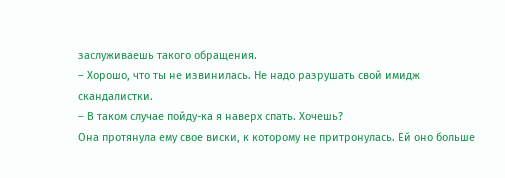заслуживаешь такого обращения.
– Хорошо, что ты не извинилась. Не надо разрушать свой имидж скандалистки.
– В таком случае пойду-ка я наверх спать. Хочешь?
Она протянула ему свое виски, к которому не притронулась. Ей оно больше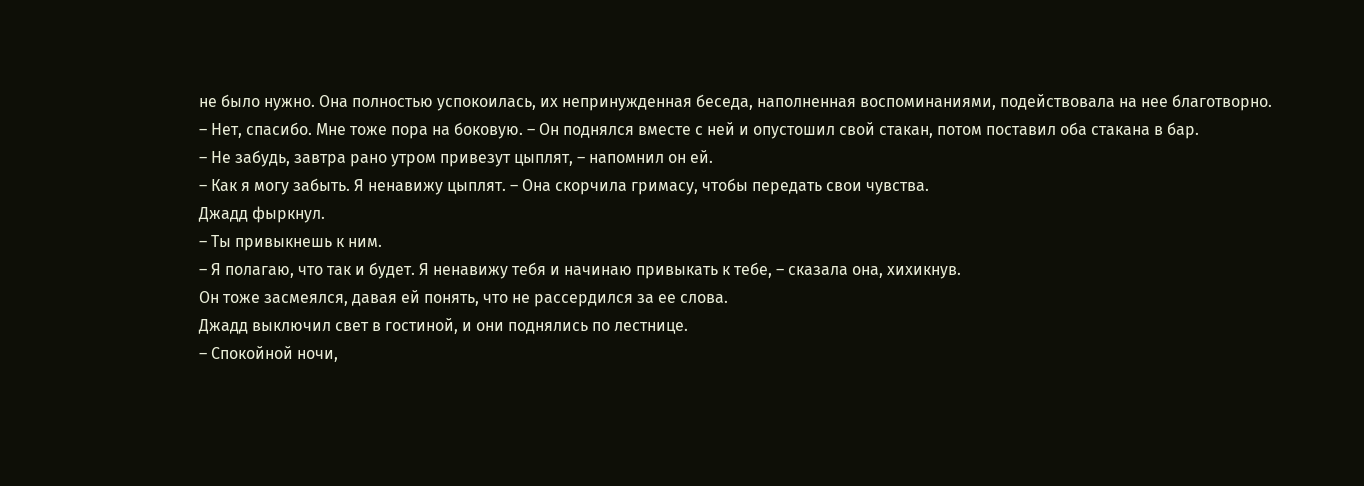не было нужно. Она полностью успокоилась, их непринужденная беседа, наполненная воспоминаниями, подействовала на нее благотворно.
– Нет, спасибо. Мне тоже пора на боковую. – Он поднялся вместе с ней и опустошил свой стакан, потом поставил оба стакана в бар.
– Не забудь, завтра рано утром привезут цыплят, – напомнил он ей.
– Как я могу забыть. Я ненавижу цыплят. – Она скорчила гримасу, чтобы передать свои чувства.
Джадд фыркнул.
– Ты привыкнешь к ним.
– Я полагаю, что так и будет. Я ненавижу тебя и начинаю привыкать к тебе, – сказала она, хихикнув.
Он тоже засмеялся, давая ей понять, что не рассердился за ее слова.
Джадд выключил свет в гостиной, и они поднялись по лестнице.
– Спокойной ночи,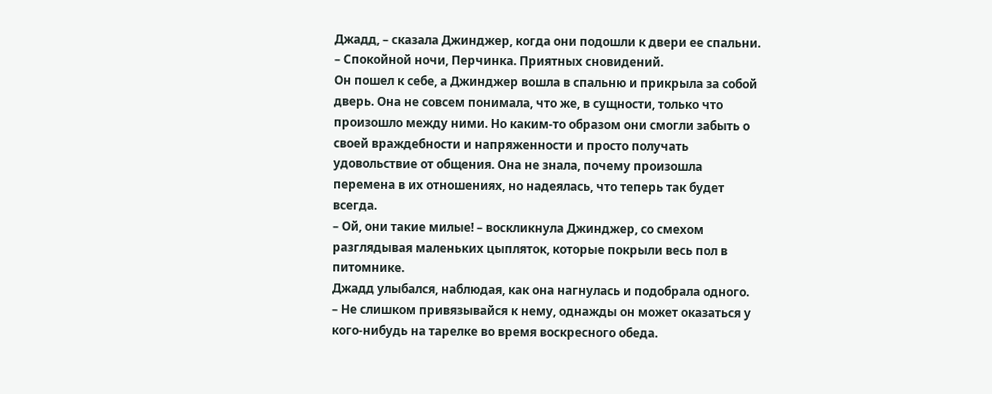Джадд, – сказала Джинджер, когда они подошли к двери ее спальни.
– Спокойной ночи, Перчинка. Приятных сновидений.
Он пошел к себе, а Джинджер вошла в спальню и прикрыла за собой дверь. Она не совсем понимала, что же, в сущности, только что произошло между ними. Но каким-то образом они смогли забыть о своей враждебности и напряженности и просто получать удовольствие от общения. Она не знала, почему произошла перемена в их отношениях, но надеялась, что теперь так будет всегда.
– Ой, они такие милые! – воскликнула Джинджер, со смехом разглядывая маленьких цыпляток, которые покрыли весь пол в питомнике.
Джадд улыбался, наблюдая, как она нагнулась и подобрала одного.
– Не слишком привязывайся к нему, однажды он может оказаться у кого-нибудь на тарелке во время воскресного обеда.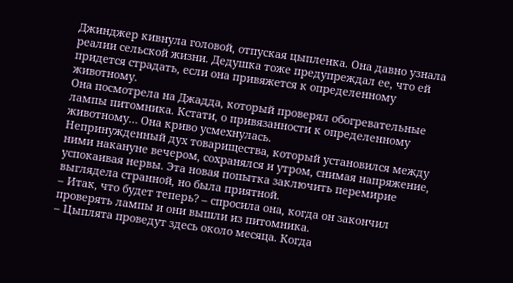Джинджер кивнула головой, отпуская цыпленка. Она давно узнала реалии сельской жизни. Дедушка тоже предупреждал ее, что ей придется страдать, если она привяжется к определенному животному.
Она посмотрела на Джадда, который проверял обогревательные лампы питомника. Кстати, о привязанности к определенному животному… Она криво усмехнулась.
Непринужденный дух товарищества, который установился между ними накануне вечером, сохранялся и утром, снимая напряжение, успокаивая нервы. Эта новая попытка заключить перемирие выглядела странной, но была приятной.
– Итак, что будет теперь? – спросила она, когда он закончил проверять лампы и они вышли из питомника.
– Цыплята проведут здесь около месяца. Когда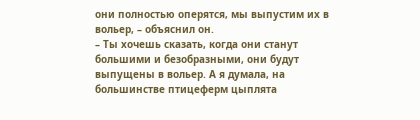они полностью оперятся, мы выпустим их в вольер, – объяснил он.
– Ты хочешь сказать, когда они станут большими и безобразными, они будут выпущены в вольер. А я думала, на большинстве птицеферм цыплята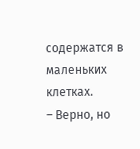содержатся в маленьких клетках.
– Верно, но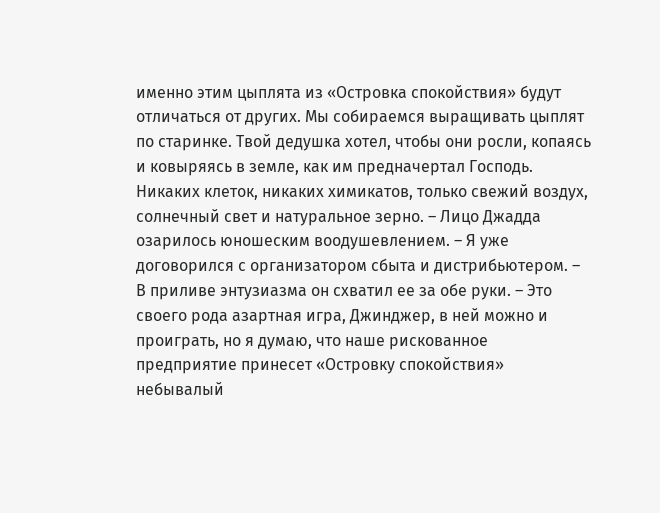именно этим цыплята из «Островка спокойствия» будут отличаться от других. Мы собираемся выращивать цыплят по старинке. Твой дедушка хотел, чтобы они росли, копаясь и ковыряясь в земле, как им предначертал Господь. Никаких клеток, никаких химикатов, только свежий воздух, солнечный свет и натуральное зерно. – Лицо Джадда озарилось юношеским воодушевлением. – Я уже договорился с организатором сбыта и дистрибьютером. – В приливе энтузиазма он схватил ее за обе руки. – Это своего рода азартная игра, Джинджер, в ней можно и проиграть, но я думаю, что наше рискованное предприятие принесет «Островку спокойствия» небывалый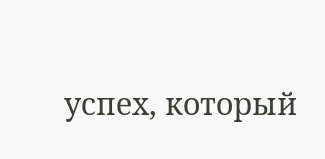успех, который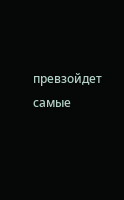превзойдет самые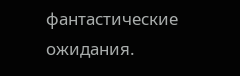фантастические ожидания.